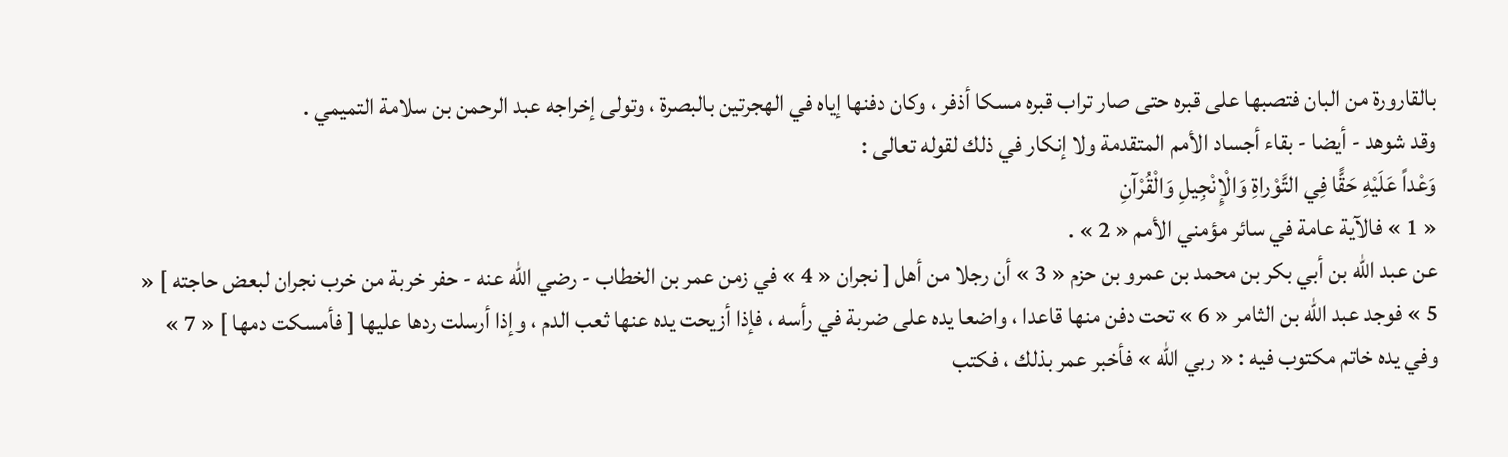بالقارورة من البان فتصبها على قبره حتى صار تراب قبره مسكا أذفر ، وكان دفنها إياه في الهجرتين بالبصرة ، وتولى إخراجه عبد الرحمن بن سلامة التميمي .
وقد شوهد - أيضا - بقاء أجساد الأمم المتقدمة ولا إنكار في ذلك لقوله تعالى :
وَعْداً عَلَيْهِ حَقًّا فِي التَّوْراةِ وَالْإِنْجِيلِ وَالْقُرْآنِ
« 1 » فالآية عامة في سائر مؤمني الأمم « 2 » .
عن عبد اللّه بن أبي بكر بن محمد بن عمرو بن حزم « 3 » أن رجلا من أهل [ نجران « 4 » في زمن عمر بن الخطاب - رضي اللّه عنه - حفر خربة من خرب نجران لبعض حاجته ] « 5 » فوجد عبد اللّه بن الثامر « 6 » تحت دفن منها قاعدا ، واضعا يده على ضربة في رأسه ، فإذا أزيحت يده عنها ثعب الدم ، وإذا أرسلت ردها عليها [ فأمسكت دمها ] « 7 » وفي يده خاتم مكتوب فيه : « ربي اللّه » فأخبر عمر بذلك ، فكتب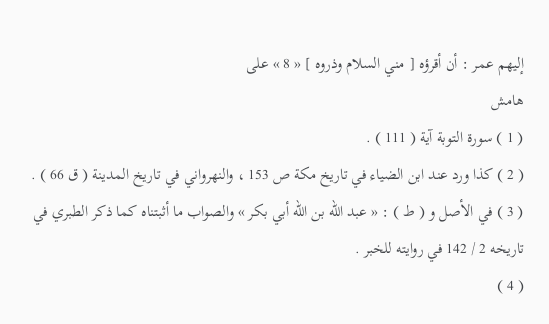إليهم عمر : أن أقرؤه [ مني السلام وذروه ] « 8 » على
هامش
( 1 ) سورة التوبة آية ( 111 ) .
( 2 ) كذا ورد عند ابن الضياء في تاريخ مكة ص 153 ، والنهرواني في تاريخ المدينة ( ق 66 ) .
( 3 ) في الأصل و ( ط ) : « عبد اللّه بن الله أبي بكر » والصواب ما أثبتناه كما ذكر الطبري في تاريخه 2 / 142 في روايته للخبر .
( 4 )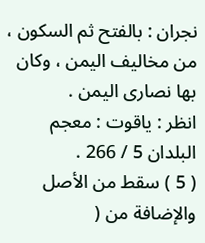نجران : بالفتح ثم السكون ، من مخاليف اليمن ، وكان بها نصارى اليمن .
انظر : ياقوت : معجم البلدان 5 / 266 .
( 5 ) سقط من الأصل والإضافة من (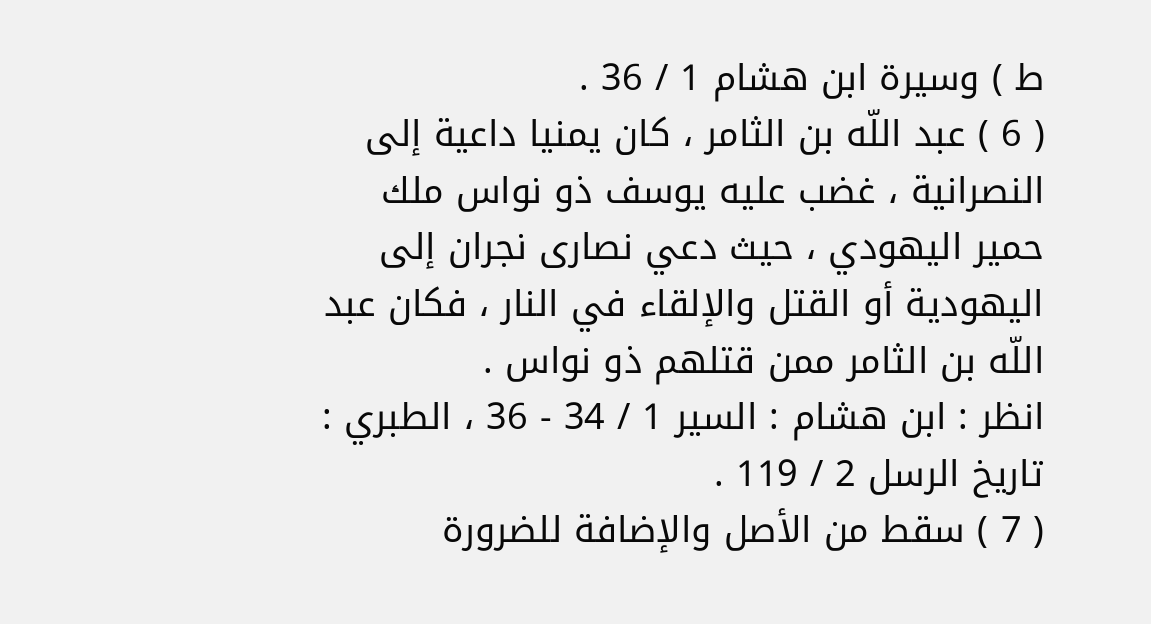ط ) وسيرة ابن هشام 1 / 36 .
( 6 ) عبد اللّه بن الثامر ، كان يمنيا داعية إلى النصرانية ، غضب عليه يوسف ذو نواس ملك حمير اليهودي ، حيث دعي نصارى نجران إلى اليهودية أو القتل والإلقاء في النار ، فكان عبد اللّه بن الثامر ممن قتلهم ذو نواس .
انظر : ابن هشام : السير 1 / 34 - 36 ، الطبري : تاريخ الرسل 2 / 119 .
( 7 ) سقط من الأصل والإضافة للضرورة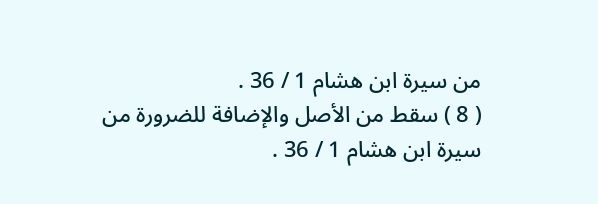من سيرة ابن هشام 1 / 36 .
( 8 ) سقط من الأصل والإضافة للضرورة من سيرة ابن هشام 1 / 36 .